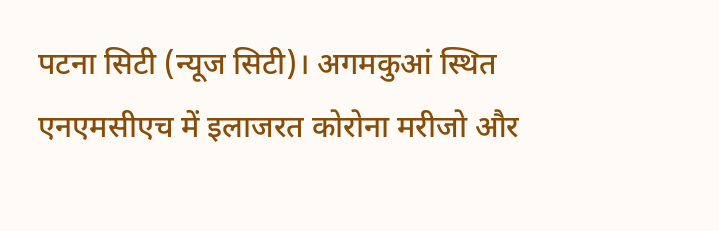पटना सिटी (न्यूज सिटी)। अगमकुआं स्थित एनएमसीएच में इलाजरत कोरोना मरीजो और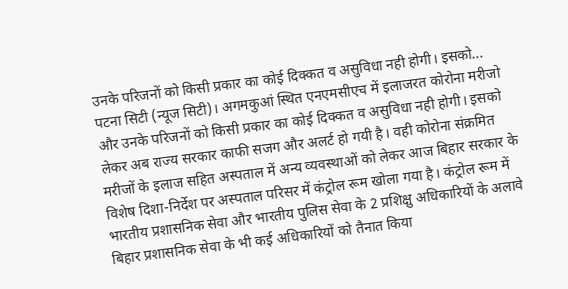उनके परिजनों को किसी प्रकार का कोई दिक्कत व असुविधा नही होगी। इसको...
पटना सिटी (न्यूज सिटी)। अगमकुआं स्थित एनएमसीएच में इलाजरत कोरोना मरीजो और उनके परिजनों को किसी प्रकार का कोई दिक्कत व असुविधा नही होगी। इसको लेकर अब राज्य सरकार काफी सजग और अलर्ट हो गयी है। वही कोरोना संक्रमित मरीजों के इलाज सहित अस्पताल में अन्य व्यवस्थाओं को लेकर आज बिहार सरकार के विशेष दिशा-निर्देश पर अस्पताल परिसर में कंट्रोल रूम खोला गया है। कंट्रोल रूम में भारतीय प्रशासनिक सेवा और भारतीय पुलिस सेवा के 2 प्रशिक्षु अधिकारियों के अलावे बिहार प्रशासनिक सेवा के भी कई अधिकारियों को तैनात किया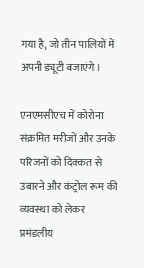गया है, जो तीन पालियों में अपनी ड्यूटी बजाएंगे।

एनएमसीएच में कोरोना संक्रमित मरीजों और उनके परिजनों को दिक्कत से उबारने और कंट्रोल रूम की व्यवस्था को लेकर प्रमंडलीय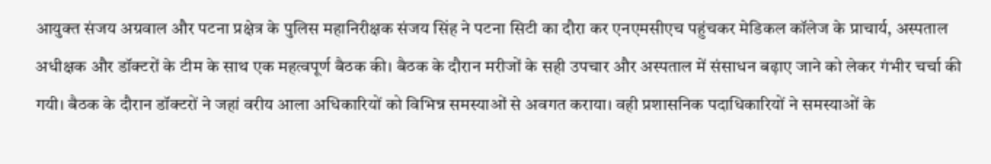आयुक्त संजय अग्रवाल और पटना प्रक्षेत्र के पुलिस महानिरीक्षक संजय सिंह ने पटना सिटी का दौरा कर एनएमसीएच पहुंचकर मेडिकल कॉलेज के प्राचार्य, अस्पताल अधीक्षक और डॉक्टरों के टीम के साथ एक महत्वपूर्ण बैठक की। बैठक के दौरान मरीजों के सही उपचार और अस्पताल में संसाधन बढ़ाए जाने को लेकर गंभीर चर्चा की गयी। बैठक के दौरान डॉक्टरों ने जहां वरीय आला अधिकारियों को विभिन्न समस्याओं से अवगत कराया। वही प्रशासनिक पदाधिकारियों ने समस्याओं के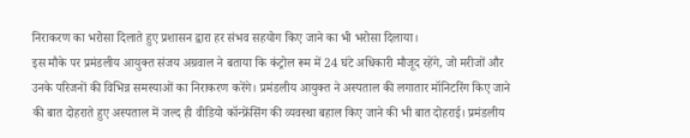निराकरण का भरोसा दिलाते हुए प्रशासन द्वारा हर संभव सहयोग किए जाने का भी भरोसा दिलाया।
इस मौके पर प्रमंडलीय आयुक्त संजय अग्रवाल ने बताया कि कंट्रोल रूम में 24 घंटे अधिकारी मौजूद रहेंगे, जो मरीजों और उनके परिजनों की विभिन्न समस्याओं का निराकरण करेंगे। प्रमंडलीय आयुक्त ने अस्पताल की लगातार मॉनिटरिंग किए जाने की बात दोहराते हुए अस्पताल में जल्द ही वीडियो कॉन्फ्रेंसिंग की व्यवस्था बहाल किए जाने की भी बात दोहराई। प्रमंडलीय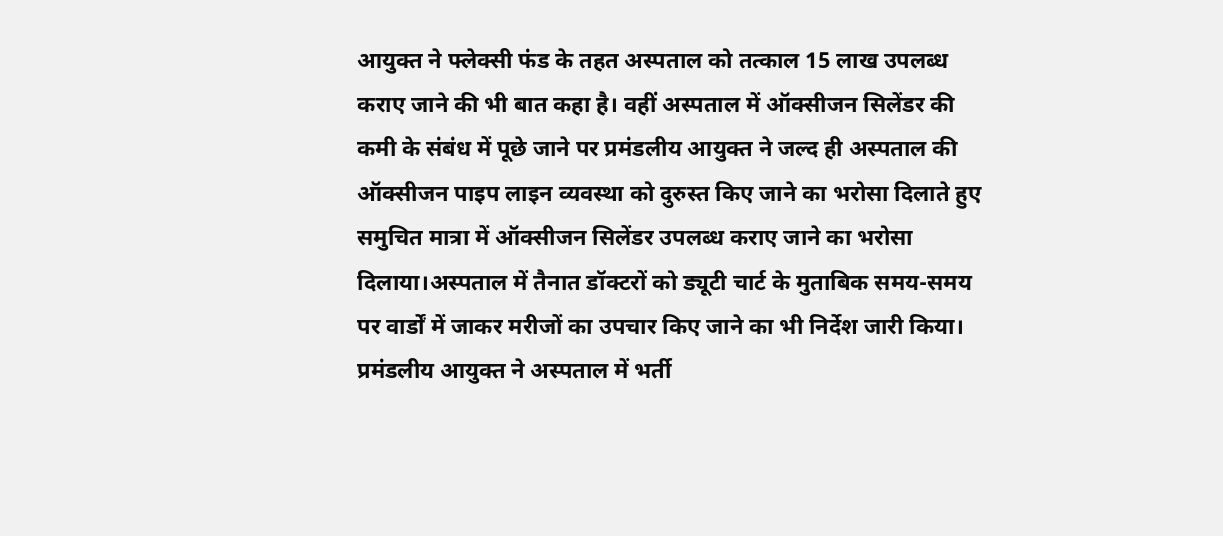आयुक्त ने फ्लेक्सी फंड के तहत अस्पताल को तत्काल 15 लाख उपलब्ध कराए जाने की भी बात कहा है। वहीं अस्पताल में ऑक्सीजन सिलेंडर की कमी के संबंध में पूछे जाने पर प्रमंडलीय आयुक्त ने जल्द ही अस्पताल की ऑक्सीजन पाइप लाइन व्यवस्था को दुरुस्त किए जाने का भरोसा दिलाते हुए समुचित मात्रा में ऑक्सीजन सिलेंडर उपलब्ध कराए जाने का भरोसा दिलाया।अस्पताल में तैनात डॉक्टरों को ड्यूटी चार्ट के मुताबिक समय-समय पर वार्डों में जाकर मरीजों का उपचार किए जाने का भी निर्देश जारी किया। प्रमंडलीय आयुक्त ने अस्पताल में भर्ती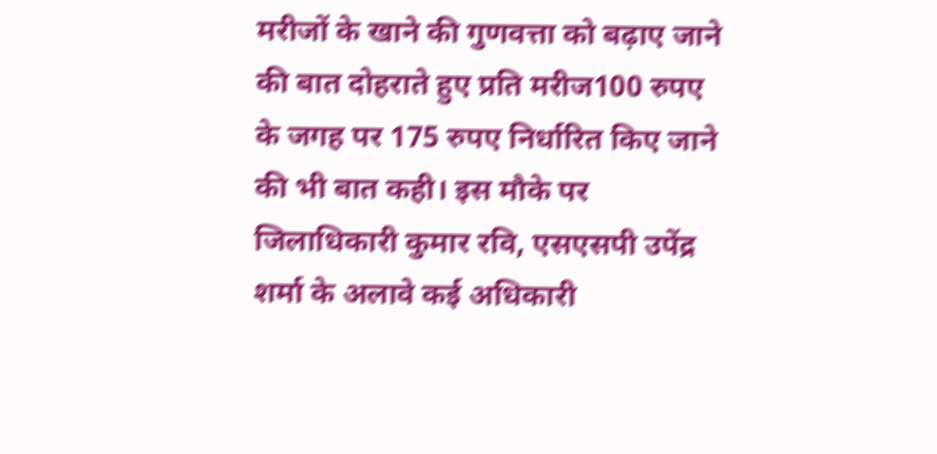मरीजों के खाने की गुणवत्ता को बढ़ाए जाने की बात दोहराते हुए प्रति मरीज100 रुपए के जगह पर 175 रुपए निर्धारित किए जाने की भी बात कही। इस मौके पर जिलाधिकारी कुमार रवि, एसएसपी उपेंद्र शर्मा के अलावे कई अधिकारी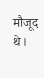मौजूद थे।